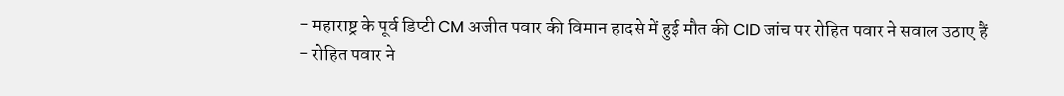- महाराष्ट्र के पूर्व डिप्टी CM अजीत पवार की विमान हादसे में हुई मौत की CID जांच पर रोहित पवार ने सवाल उठाए हैं
- रोहित पवार ने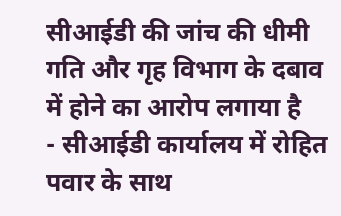सीआईडी की जांच की धीमी गति और गृह विभाग के दबाव में होने का आरोप लगाया है
- सीआईडी कार्यालय में रोहित पवार के साथ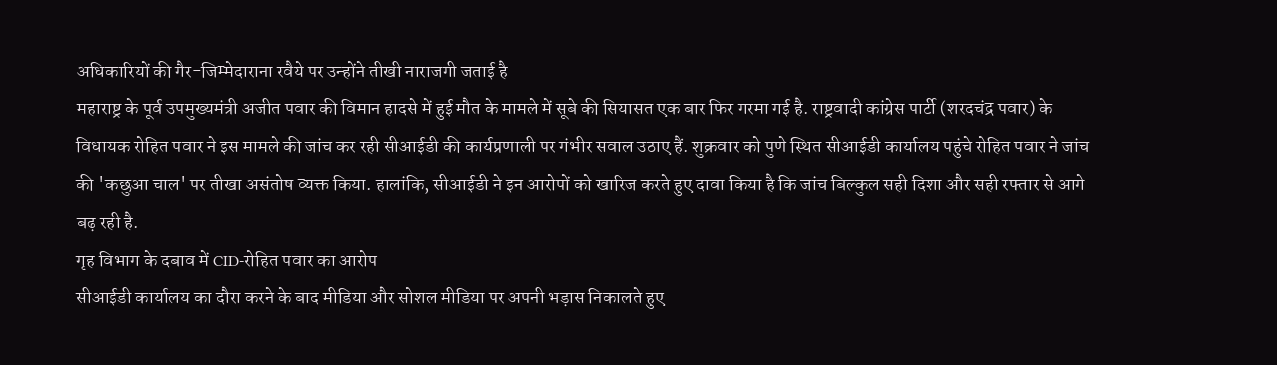अधिकारियों की गैर-जिम्मेदाराना रवैये पर उन्होंने तीखी नाराजगी जताई है
महाराष्ट्र के पूर्व उपमुख्यमंत्री अजीत पवार की विमान हादसे में हुई मौत के मामले में सूबे की सियासत एक बार फिर गरमा गई है. राष्ट्रवादी कांग्रेस पार्टी (शरदचंद्र पवार) के विधायक रोहित पवार ने इस मामले की जांच कर रही सीआईडी की कार्यप्रणाली पर गंभीर सवाल उठाए हैं. शुक्रवार को पुणे स्थित सीआईडी कार्यालय पहुंचे रोहित पवार ने जांच की 'कछुआ चाल' पर तीखा असंतोष व्यक्त किया. हालांकि, सीआईडी ने इन आरोपों को खारिज करते हुए दावा किया है कि जांच बिल्कुल सही दिशा और सही रफ्तार से आगे बढ़ रही है.
गृह विभाग के दबाव में CID-रोहित पवार का आरोप
सीआईडी कार्यालय का दौरा करने के बाद मीडिया और सोशल मीडिया पर अपनी भड़ास निकालते हुए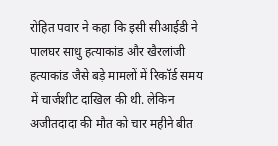रोहित पवार ने कहा कि इसी सीआईडी ने पालघर साधु हत्याकांड और खैरलांजी हत्याकांड जैसे बड़े मामलों में रिकॉर्ड समय में चार्जशीट दाखिल की थी. लेकिन अजीतदादा की मौत को चार महीने बीत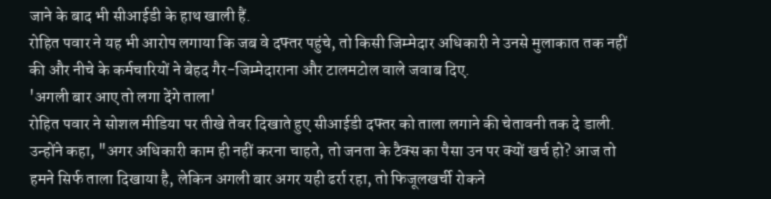जाने के बाद भी सीआईडी के हाथ खाली हैं.
रोहित पवार ने यह भी आरोप लगाया कि जब वे दफ्तर पहुंचे, तो किसी जिम्मेदार अधिकारी ने उनसे मुलाकात तक नहीं की और नीचे के कर्मचारियों ने बेहद गैर-जिम्मेदाराना और टालमटोल वाले जवाब दिए.
'अगली बार आए तो लगा देंगे ताला'
रोहित पवार ने सोशल मीडिया पर तीखे तेवर दिखाते हुए सीआईडी दफ्तर को ताला लगाने की चेतावनी तक दे डाली. उन्होंने कहा, "अगर अधिकारी काम ही नहीं करना चाहते, तो जनता के टैक्स का पैसा उन पर क्यों खर्च हो? आज तो हमने सिर्फ ताला दिखाया है, लेकिन अगली बार अगर यही ढर्रा रहा, तो फिजूलखर्ची रोकने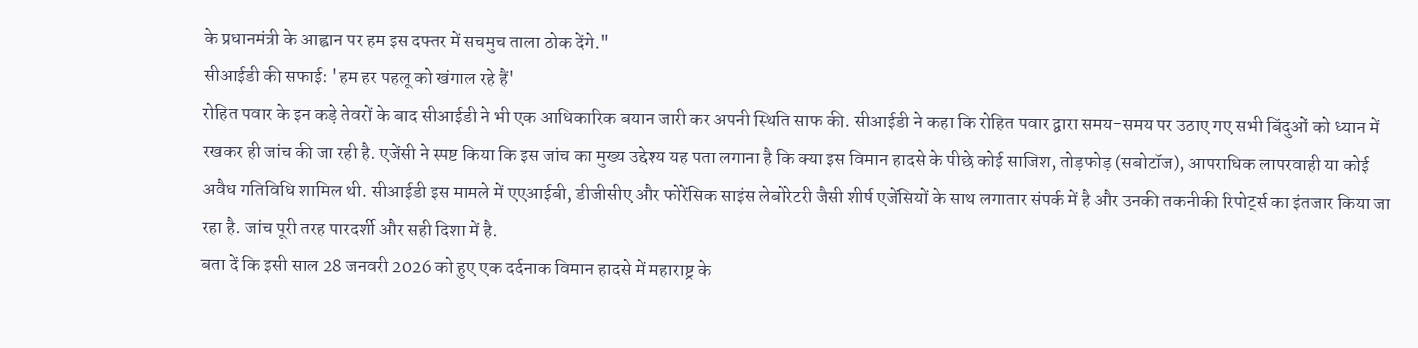के प्रधानमंत्री के आह्वान पर हम इस दफ्तर में सचमुच ताला ठोक देंगे."
सीआईडी की सफाई: 'हम हर पहलू को खंगाल रहे हैं'
रोहित पवार के इन कड़े तेवरों के बाद सीआईडी ने भी एक आधिकारिक बयान जारी कर अपनी स्थिति साफ की. सीआईडी ने कहा कि रोहित पवार द्वारा समय-समय पर उठाए गए सभी बिंदुओं को ध्यान में रखकर ही जांच की जा रही है. एजेंसी ने स्पष्ट किया कि इस जांच का मुख्य उद्देश्य यह पता लगाना है कि क्या इस विमान हादसे के पीछे कोई साजिश, तोड़फोड़ (सबोटॉज), आपराधिक लापरवाही या कोई अवैध गतिविधि शामिल थी. सीआईडी इस मामले में एएआईबी, डीजीसीए और फोरेंसिक साइंस लेबोरेटरी जैसी शीर्ष एजेंसियों के साथ लगातार संपर्क में है और उनकी तकनीकी रिपोर्ट्स का इंतजार किया जा रहा है. जांच पूरी तरह पारदर्शी और सही दिशा में है.
बता दें कि इसी साल 28 जनवरी 2026 को हुए एक दर्दनाक विमान हादसे में महाराष्ट्र के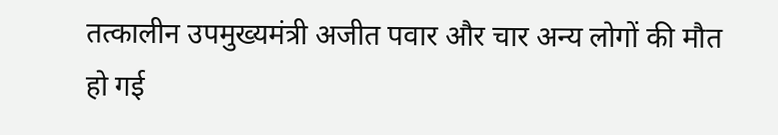तत्कालीन उपमुख्यमंत्री अजीत पवार और चार अन्य लोगों की मौत हो गई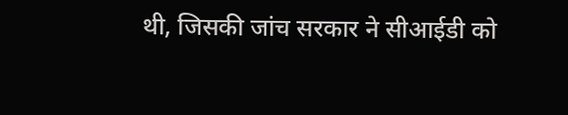थी, जिसकी जांच सरकार ने सीआईडी को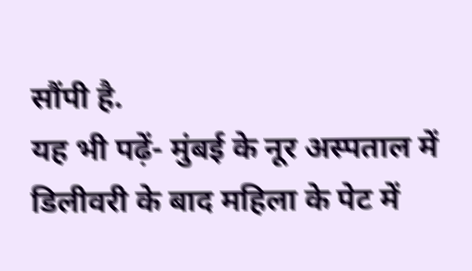सौंपी है.
यह भी पढ़ें- मुंबई के नूर अस्पताल में डिलीवरी के बाद महिला के पेट में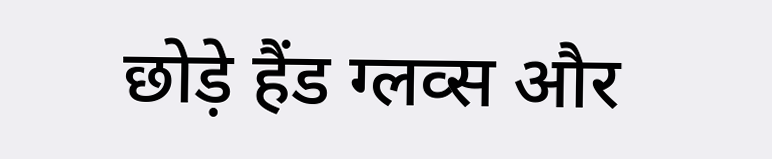छोड़े हैंड ग्लव्स और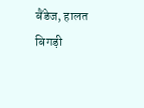बैंडेज, हालत बिगड़ी